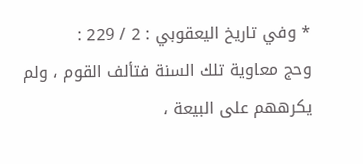* وفي تاريخ اليعقوبي : 2 / 229 :
وحج معاوية تلك السنة فتألف القوم ، ولم يكرههم على البيعة ،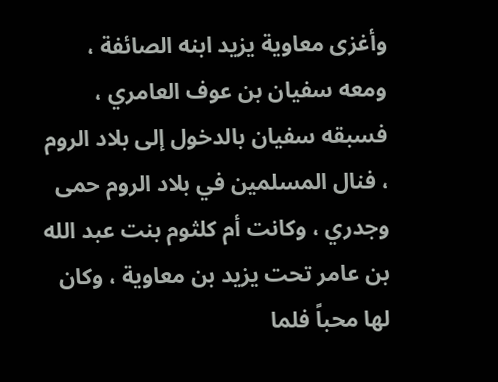وأغزى معاوية يزيد ابنه الصائفة ، ومعه سفيان بن عوف العامري ، فسبقه سفيان بالدخول إلى بلاد الروم ، فنال المسلمين في بلاد الروم حمى وجدري ، وكانت أم كلثوم بنت عبد الله بن عامر تحت يزيد بن معاوية ، وكان لها محباً فلما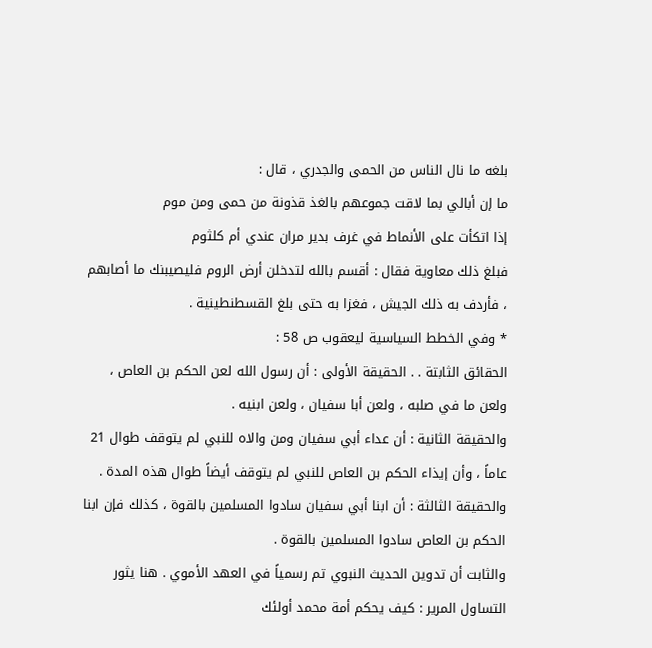بلغه ما نال الناس من الحمى والجدري ، قال :
ما إن أبالي بما لاقت جموعهم بالغذ قذونة من حمى ومن موم
إذا اتكأت على الأنماط في غرف بدير مران عندي أم كلثوم
فبلغ ذلك معاوية فقال : أقسم بالله لتدخلن أرض الروم فليصيبنك ما أصابهم ، فأردف به ذلك الجيش ، فغزا به حتى بلغ القسطنطينية .
* وفي الخطط السياسية ليعقوب ص 58 :
الحقائق الثابتة . . الحقيقة الأولى : أن رسول الله لعن الحكم بن العاص ، ولعن ما في صلبه ، ولعن أبا سفيان ، ولعن ابنيه .
والحقيقة الثانية : أن عداء أبي سفيان ومن والاه للنبي لم يتوقف طوال 21 عاماً ، وأن إيذاء الحكم بن العاص للنبي لم يتوقف أيضاً طوال هذه المدة .
والحقيقة الثالثة : أن ابنا أبي سفيان سادوا المسلمين بالقوة ، كذلك فإن ابنا الحكم بن العاص سادوا المسلمين بالقوة .
والثابت أن تدوين الحديث النبوي تم رسمياً في العهد الأموي . هنا يثور التساول المرير : كيف يحكم أمة محمد أولئك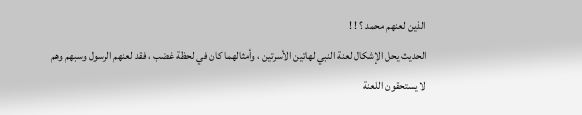الذين لعنهم محمد ؟ ! !
الحديث يحل الإشكال لعنة النبي لهاتين الأسرتين ، وأمثالهما كان في لحظة غضب ، فقد لعنهم الرسول وسبهم وهم لا يستحقون اللعنة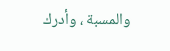والمسبة ، وأدرك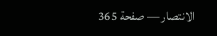الانتصار — صفحة 365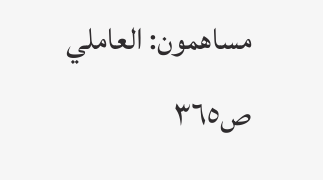مساهمون: العاملي
ص٣٦٥